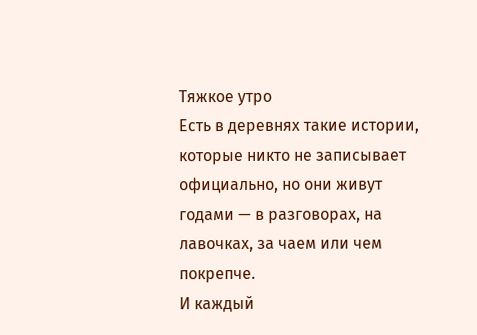Тяжкое утро
Есть в деревнях такие истории, которые никто не записывает официально, но они живут годами — в разговорах, на лавочках, за чаем или чем покрепче.
И каждый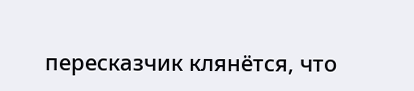пересказчик клянётся, что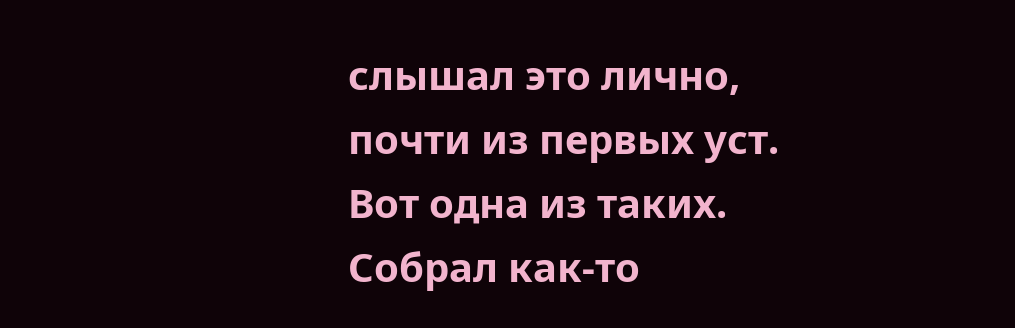слышал это лично, почти из первых уст.
Вот одна из таких.
Собрал как-то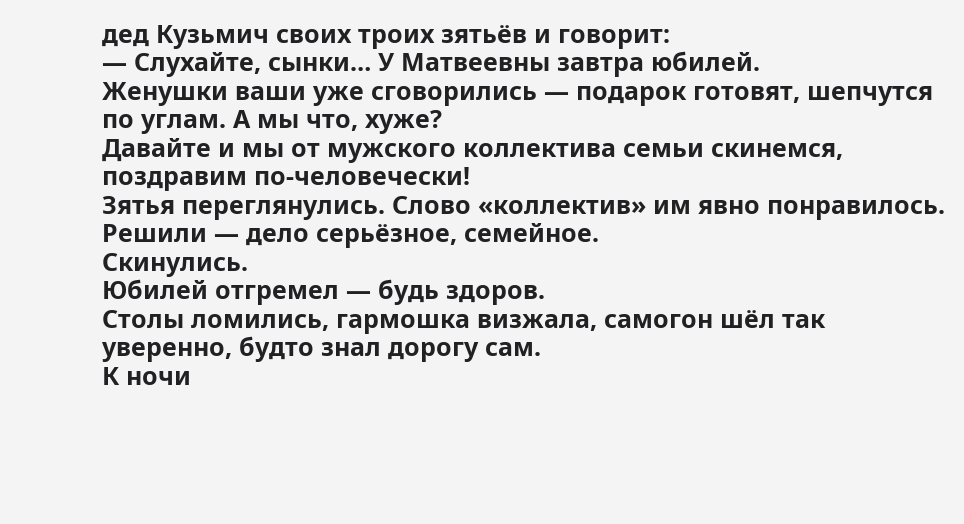дед Кузьмич своих троих зятьёв и говорит:
— Слухайте, сынки… У Матвеевны завтра юбилей.
Женушки ваши уже сговорились — подарок готовят, шепчутся по углам. А мы что, хуже?
Давайте и мы от мужского коллектива семьи скинемся, поздравим по-человечески!
Зятья переглянулись. Слово «коллектив» им явно понравилось.
Решили — дело серьёзное, семейное.
Скинулись.
Юбилей отгремел — будь здоров.
Столы ломились, гармошка визжала, самогон шёл так уверенно, будто знал дорогу сам.
К ночи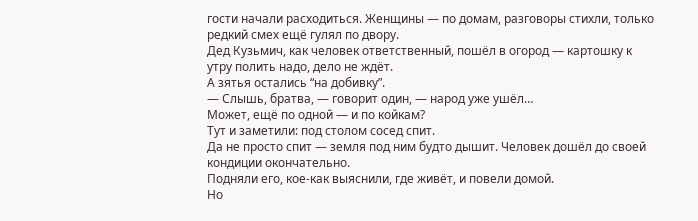гости начали расходиться. Женщины — по домам, разговоры стихли, только редкий смех ещё гулял по двору.
Дед Кузьмич, как человек ответственный, пошёл в огород — картошку к утру полить надо, дело не ждёт.
А зятья остались “на добивку”.
— Слышь, братва, — говорит один, — народ уже ушёл…
Может, ещё по одной — и по койкам?
Тут и заметили: под столом сосед спит.
Да не просто спит — земля под ним будто дышит. Человек дошёл до своей кондиции окончательно.
Подняли его, кое-как выяснили, где живёт, и повели домой.
Но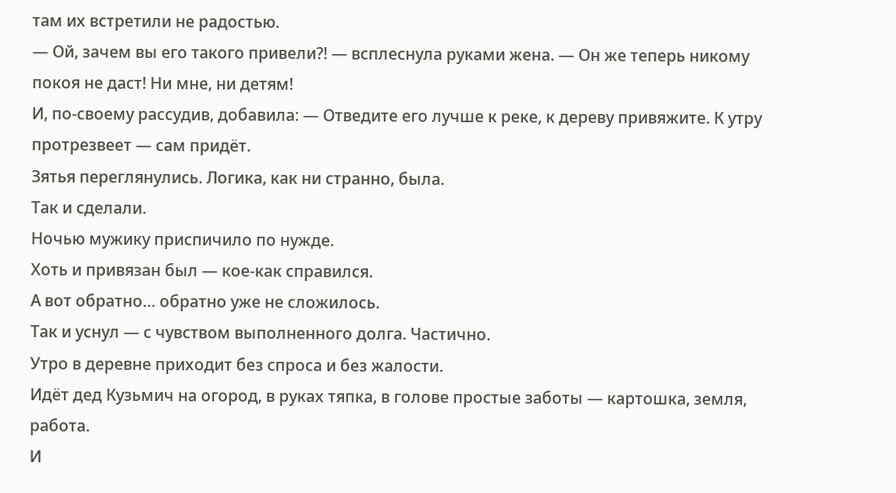там их встретили не радостью.
— Ой, зачем вы его такого привели?! — всплеснула руками жена. — Он же теперь никому покоя не даст! Ни мне, ни детям!
И, по-своему рассудив, добавила: — Отведите его лучше к реке, к дереву привяжите. К утру протрезвеет — сам придёт.
Зятья переглянулись. Логика, как ни странно, была.
Так и сделали.
Ночью мужику приспичило по нужде.
Хоть и привязан был — кое-как справился.
А вот обратно… обратно уже не сложилось.
Так и уснул — с чувством выполненного долга. Частично.
Утро в деревне приходит без спроса и без жалости.
Идёт дед Кузьмич на огород, в руках тяпка, в голове простые заботы — картошка, земля, работа.
И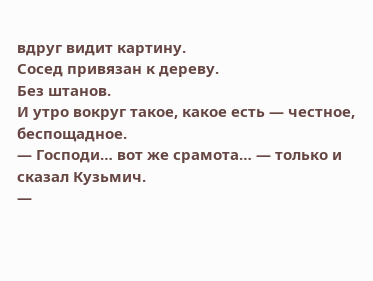вдруг видит картину.
Сосед привязан к дереву.
Без штанов.
И утро вокруг такое, какое есть — честное, беспощадное.
— Господи… вот же срамота… — только и сказал Кузьмич.
—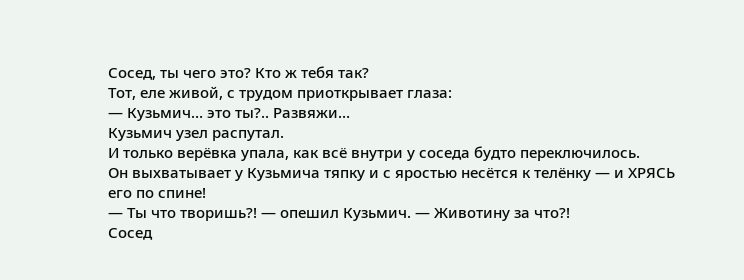Сосед, ты чего это? Кто ж тебя так?
Тот, еле живой, с трудом приоткрывает глаза:
— Кузьмич… это ты?.. Развяжи…
Кузьмич узел распутал.
И только верёвка упала, как всё внутри у соседа будто переключилось.
Он выхватывает у Кузьмича тяпку и с яростью несётся к телёнку — и ХРЯСЬ его по спине!
— Ты что творишь?! — опешил Кузьмич. — Животину за что?!
Сосед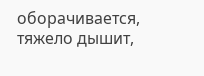оборачивается, тяжело дышит,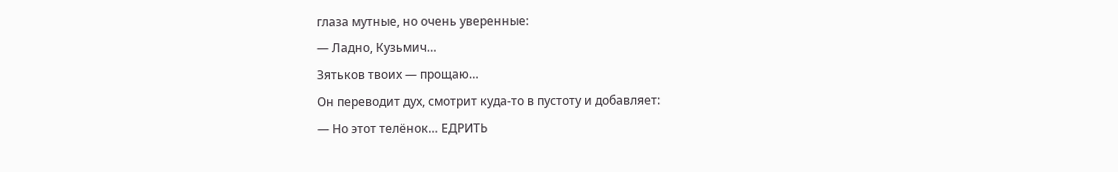глаза мутные, но очень уверенные:
— Ладно, Кузьмич…
Зятьков твоих — прощаю…
Он переводит дух, смотрит куда-то в пустоту и добавляет:
— Но этот телёнок… ЕДРИТЬ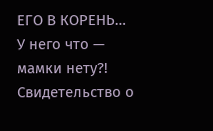ЕГО В КОРЕНЬ…
У него что — мамки нету?!
Свидетельство о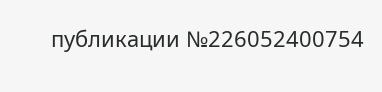публикации №226052400754